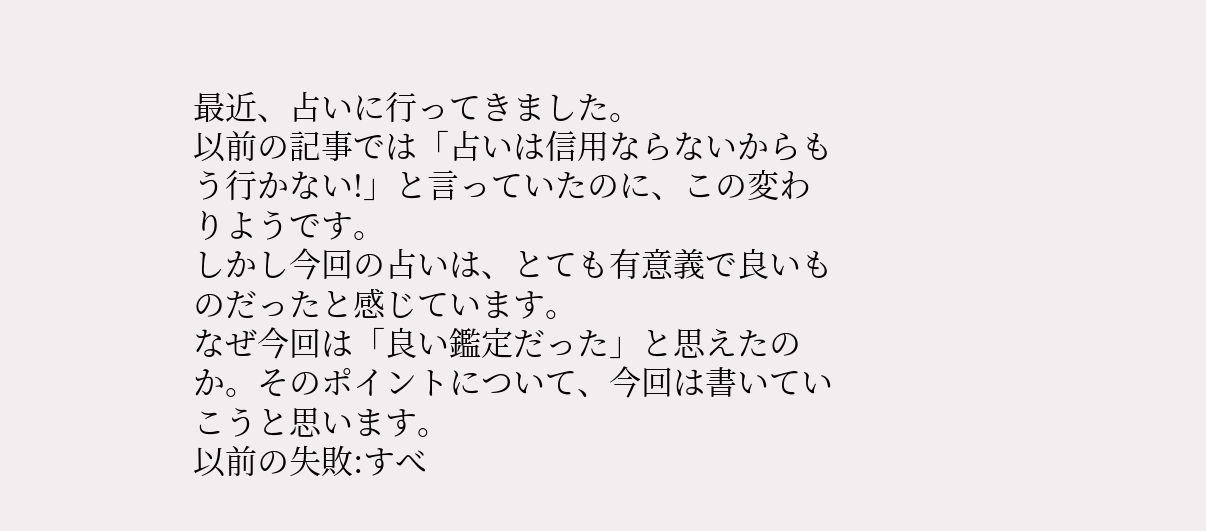最近、占いに行ってきました。
以前の記事では「占いは信用ならないからもう行かない!」と言っていたのに、この変わりようです。
しかし今回の占いは、とても有意義で良いものだったと感じています。
なぜ今回は「良い鑑定だった」と思えたのか。そのポイントについて、今回は書いていこうと思います。
以前の失敗:すべ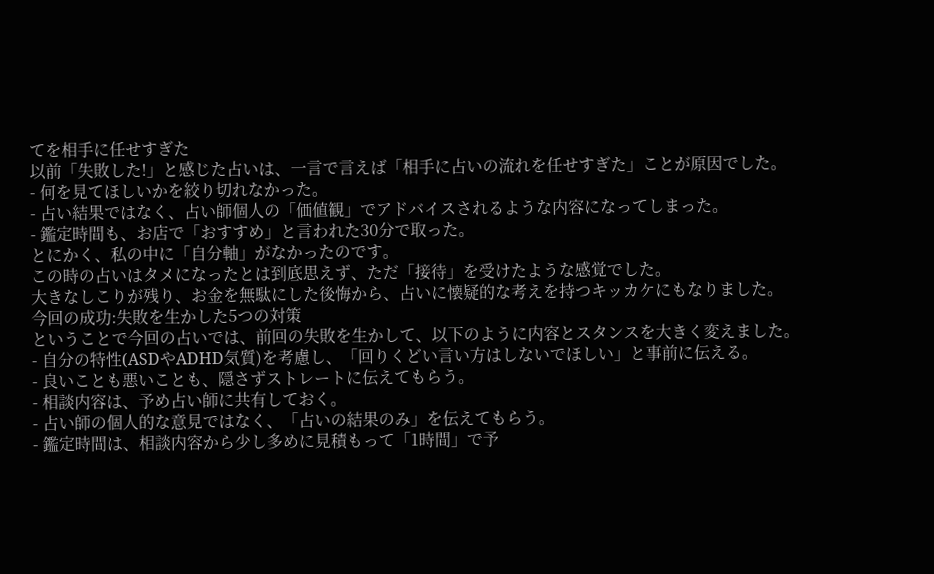てを相手に任せすぎた
以前「失敗した!」と感じた占いは、一言で言えば「相手に占いの流れを任せすぎた」ことが原因でした。
- 何を見てほしいかを絞り切れなかった。
- 占い結果ではなく、占い師個人の「価値観」でアドバイスされるような内容になってしまった。
- 鑑定時間も、お店で「おすすめ」と言われた30分で取った。
とにかく、私の中に「自分軸」がなかったのです。
この時の占いはタメになったとは到底思えず、ただ「接待」を受けたような感覚でした。
大きなしこりが残り、お金を無駄にした後悔から、占いに懐疑的な考えを持つキッカケにもなりました。
今回の成功:失敗を生かした5つの対策
ということで今回の占いでは、前回の失敗を生かして、以下のように内容とスタンスを大きく変えました。
- 自分の特性(ASDやADHD気質)を考慮し、「回りくどい言い方はしないでほしい」と事前に伝える。
- 良いことも悪いことも、隠さずストレートに伝えてもらう。
- 相談内容は、予め占い師に共有しておく。
- 占い師の個人的な意見ではなく、「占いの結果のみ」を伝えてもらう。
- 鑑定時間は、相談内容から少し多めに見積もって「1時間」で予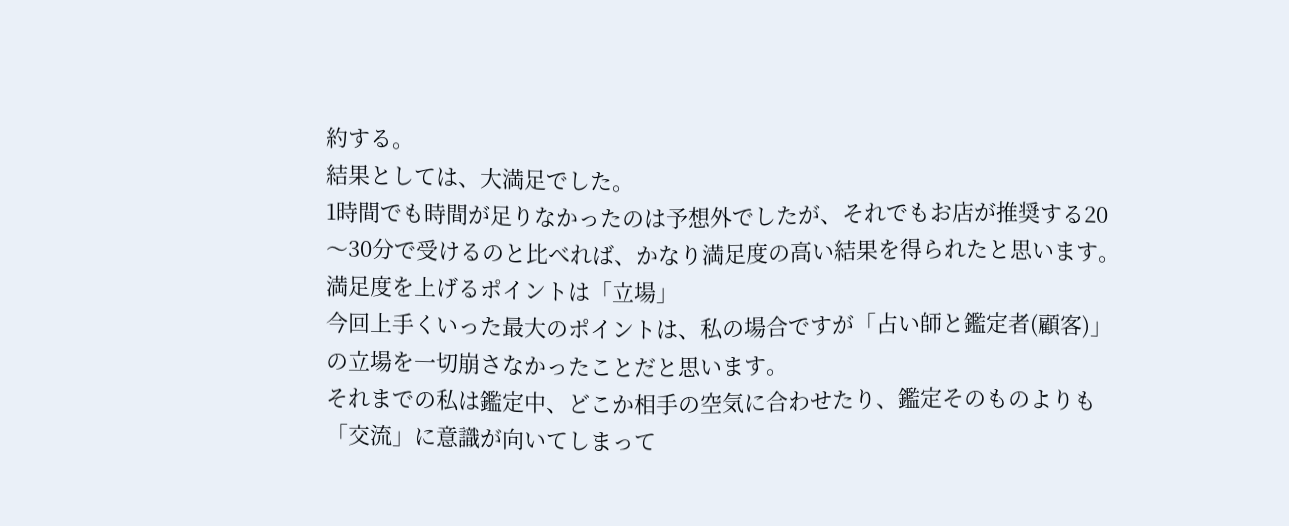約する。
結果としては、大満足でした。
1時間でも時間が足りなかったのは予想外でしたが、それでもお店が推奨する20〜30分で受けるのと比べれば、かなり満足度の高い結果を得られたと思います。
満足度を上げるポイントは「立場」
今回上手くいった最大のポイントは、私の場合ですが「占い師と鑑定者(顧客)」の立場を一切崩さなかったことだと思います。
それまでの私は鑑定中、どこか相手の空気に合わせたり、鑑定そのものよりも「交流」に意識が向いてしまって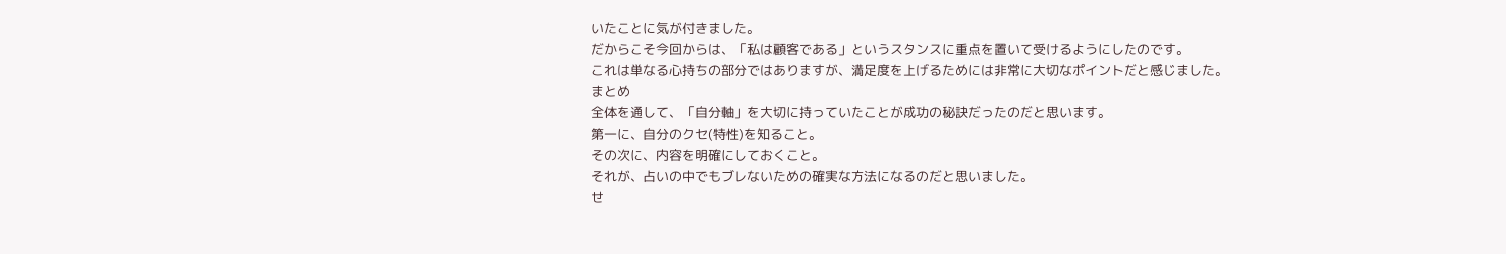いたことに気が付きました。
だからこそ今回からは、「私は顧客である」というスタンスに重点を置いて受けるようにしたのです。
これは単なる心持ちの部分ではありますが、満足度を上げるためには非常に大切なポイントだと感じました。
まとめ
全体を通して、「自分軸」を大切に持っていたことが成功の秘訣だったのだと思います。
第一に、自分のクセ(特性)を知ること。
その次に、内容を明確にしておくこと。
それが、占いの中でもブレないための確実な方法になるのだと思いました。
せ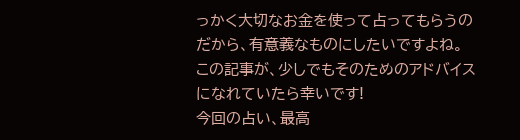っかく大切なお金を使って占ってもらうのだから、有意義なものにしたいですよね。
この記事が、少しでもそのためのアドバイスになれていたら幸いです!
今回の占い、最高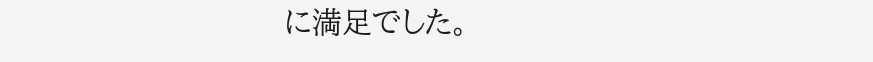に満足でした。